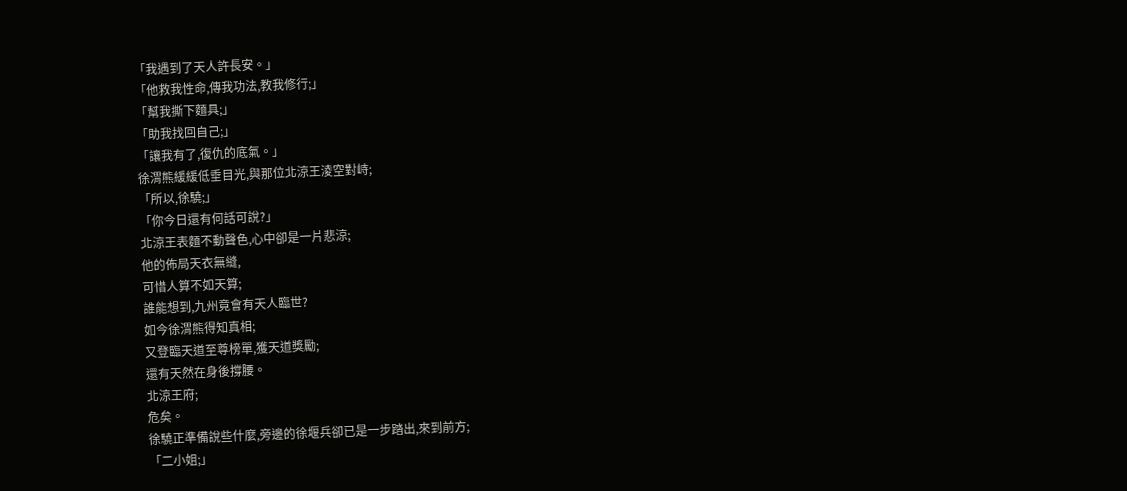「我遇到了天人許長安。」
「他救我性命,傳我功法,教我修行;」
「幫我撕下麵具;」
「助我找回自己;」
「讓我有了,復仇的底氣。」
徐渭熊緩緩低垂目光,與那位北涼王淩空對峙;
「所以,徐驍;」
「你今日還有何話可說?」
北涼王表麵不動聲色,心中卻是一片悲涼;
他的佈局天衣無縫,
可惜人算不如天算;
誰能想到,九州竟會有天人臨世?
如今徐渭熊得知真相;
又登臨天道至尊榜單,獲天道獎勵;
還有天然在身後撐腰。
北涼王府;
危矣。
徐驍正準備說些什麼,旁邊的徐堰兵卻已是一步踏出,來到前方;
「二小姐;」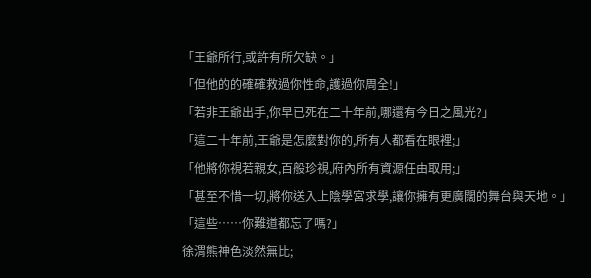「王爺所行,或許有所欠缺。」
「但他的的確確救過你性命,護過你周全!」
「若非王爺出手,你早已死在二十年前,哪還有今日之風光?」
「這二十年前,王爺是怎麼對你的,所有人都看在眼裡;」
「他將你視若親女,百般珍視,府內所有資源任由取用;」
「甚至不惜一切,將你送入上陰學宮求學,讓你擁有更廣闊的舞台與天地。」
「這些……你難道都忘了嗎?」
徐渭熊神色淡然無比;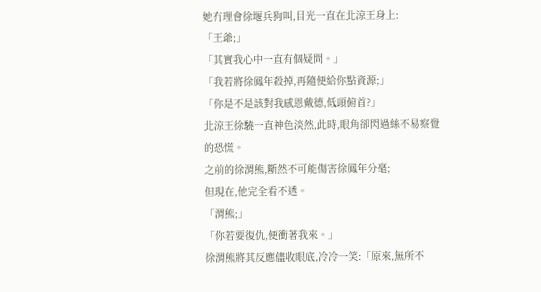她冇理會徐堰兵狗叫,目光一直在北涼王身上:
「王爺;」
「其實我心中一直有個疑問。」
「我若將徐鳳年殺掉,再隨便給你點資源;」
「你是不是該對我感恩戴德,低頭俯首?」
北涼王徐驍一直神色淡然,此時,眼角卻閃過絲不易察覺的恐慌。
之前的徐渭熊,斷然不可能傷害徐鳳年分毫;
但現在,他完全看不透。
「渭熊;」
「你若要復仇,便衝著我來。」
徐渭熊將其反應儘收眼底,冷冷一笑:「原來,無所不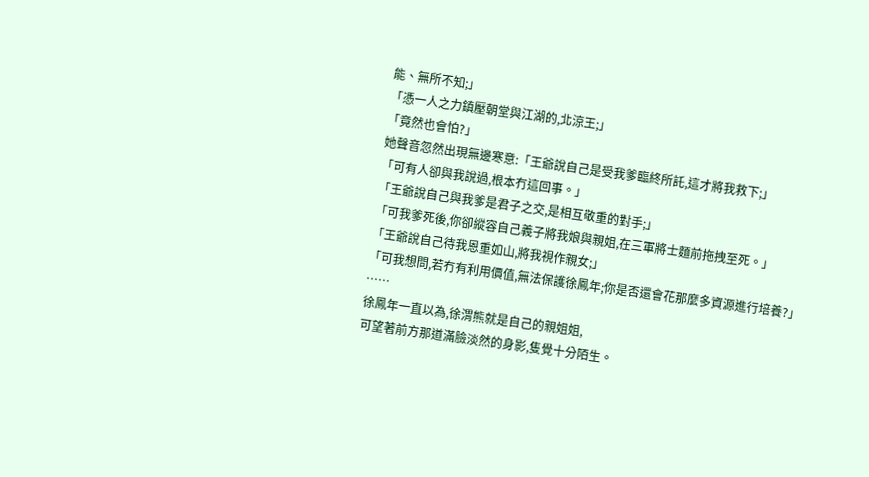能、無所不知;」
「憑一人之力鎮壓朝堂與江湖的,北涼王;」
「竟然也會怕?」
她聲音忽然出現無邊寒意:「王爺說自己是受我爹臨終所託,這才將我救下;」
「可有人卻與我說過,根本冇這回事。」
「王爺說自己與我爹是君子之交,是相互敬重的對手;」
「可我爹死後,你卻縱容自己義子將我娘與親姐,在三軍將士麵前拖拽至死。」
「王爺說自己待我恩重如山,將我視作親女;」
「可我想問,若冇有利用價值,無法保護徐鳳年;你是否還會花那麼多資源進行培養?」
……
徐鳳年一直以為,徐渭熊就是自己的親姐姐,
可望著前方那道滿臉淡然的身影,隻覺十分陌生。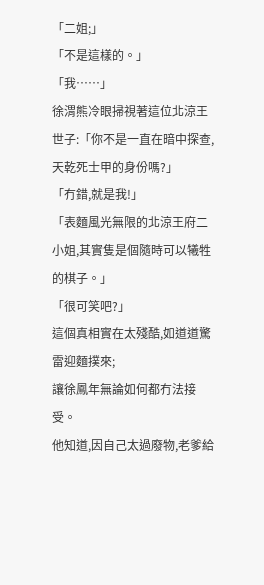「二姐;」
「不是這樣的。」
「我……」
徐渭熊冷眼掃視著這位北涼王世子:「你不是一直在暗中探查,天乾死士甲的身份嗎?」
「冇錯,就是我!」
「表麵風光無限的北涼王府二小姐,其實隻是個隨時可以犧牲的棋子。」
「很可笑吧?」
這個真相實在太殘酷,如道道驚雷迎麵撲來;
讓徐鳳年無論如何都冇法接受。
他知道,因自己太過廢物,老爹給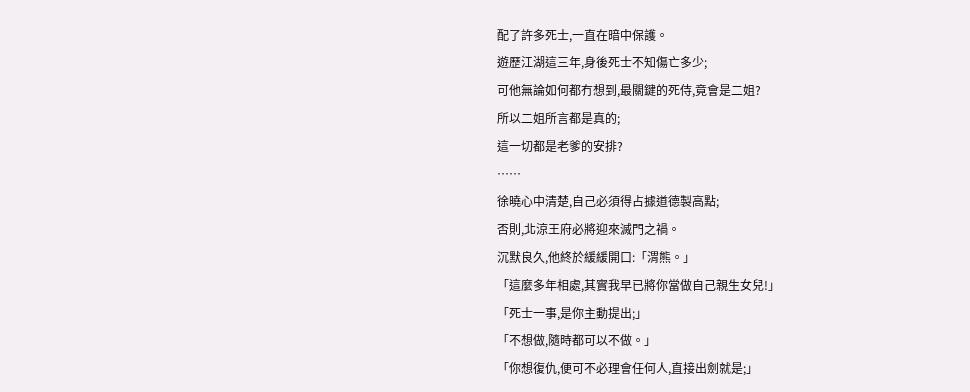配了許多死士,一直在暗中保護。
遊歷江湖這三年,身後死士不知傷亡多少;
可他無論如何都冇想到,最關鍵的死侍,竟會是二姐?
所以二姐所言都是真的;
這一切都是老爹的安排?
……
徐曉心中清楚,自己必須得占據道德製高點;
否則,北涼王府必將迎來滅門之禍。
沉默良久,他終於緩緩開口:「渭熊。」
「這麼多年相處,其實我早已將你當做自己親生女兒!」
「死士一事,是你主動提出;」
「不想做,隨時都可以不做。」
「你想復仇,便可不必理會任何人,直接出劍就是;」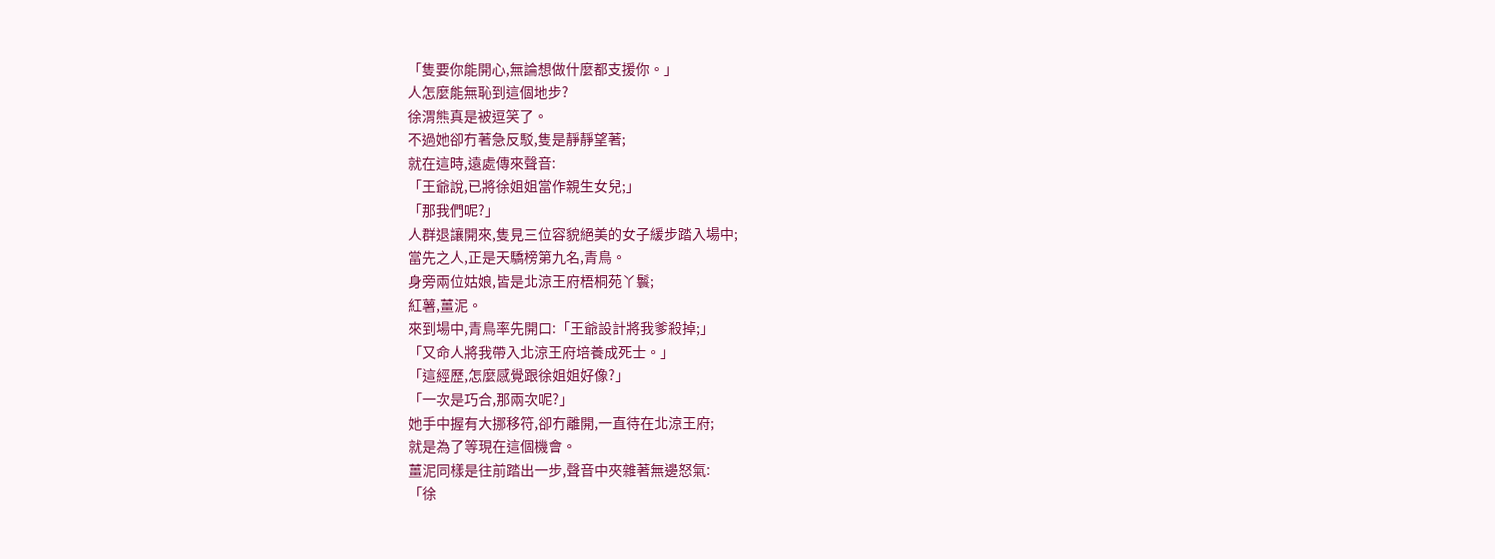「隻要你能開心,無論想做什麼都支援你。」
人怎麼能無恥到這個地步?
徐渭熊真是被逗笑了。
不過她卻冇著急反駁,隻是靜靜望著;
就在這時,遠處傳來聲音:
「王爺說,已將徐姐姐當作親生女兒;」
「那我們呢?」
人群退讓開來,隻見三位容貌絕美的女子緩步踏入場中;
當先之人,正是天驕榜第九名,青鳥。
身旁兩位姑娘,皆是北涼王府梧桐苑丫鬟;
紅薯,薑泥。
來到場中,青鳥率先開口:「王爺設計將我爹殺掉;」
「又命人將我帶入北涼王府培養成死士。」
「這經歷,怎麼感覺跟徐姐姐好像?」
「一次是巧合,那兩次呢?」
她手中握有大挪移符,卻冇離開,一直待在北涼王府;
就是為了等現在這個機會。
薑泥同樣是往前踏出一步,聲音中夾雜著無邊怒氣:
「徐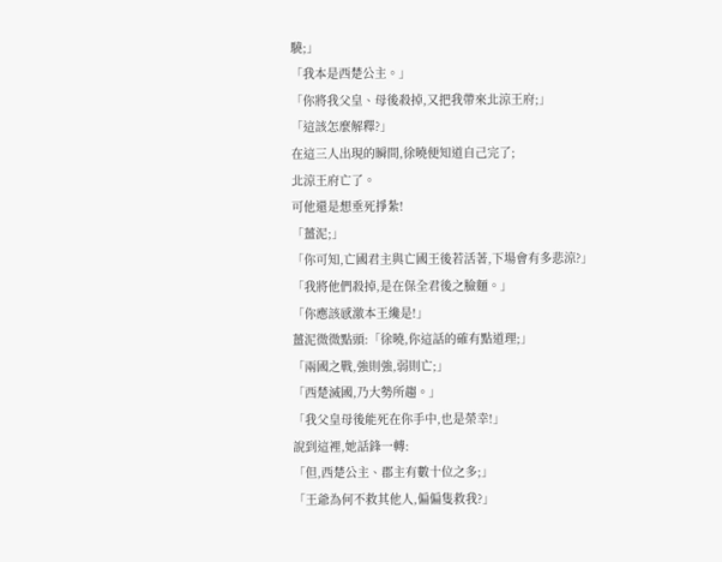驍;」
「我本是西楚公主。」
「你將我父皇、母後殺掉,又把我帶來北涼王府;」
「這該怎麼解釋?」
在這三人出現的瞬間,徐曉便知道自己完了;
北涼王府亡了。
可他還是想垂死掙紮!
「薑泥;」
「你可知,亡國君主與亡國王後若活著,下場會有多悲涼?」
「我將他們殺掉,是在保全君後之臉麵。」
「你應該感激本王纔是!」
薑泥微微點頭:「徐曉,你這話的確有點道理;」
「兩國之戰,強則強,弱則亡;」
「西楚滅國,乃大勢所趨。」
「我父皇母後能死在你手中,也是榮幸!」
說到這裡,她話鋒一轉:
「但,西楚公主、郡主有數十位之多;」
「王爺為何不救其他人,偏偏隻救我?」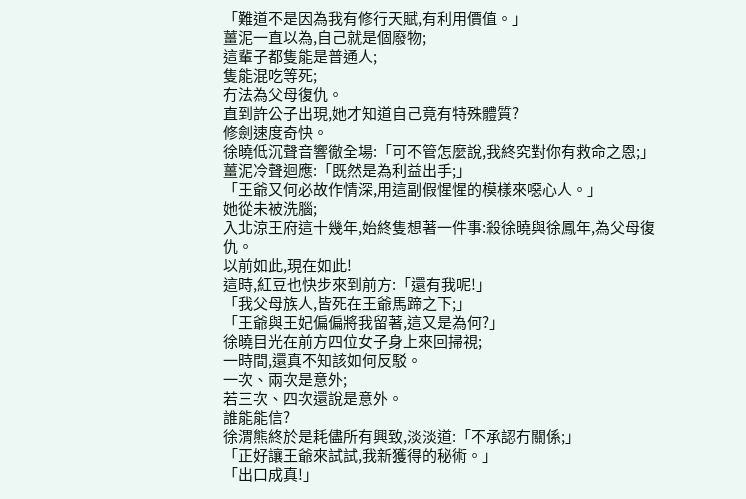「難道不是因為我有修行天賦,有利用價值。」
薑泥一直以為,自己就是個廢物;
這輩子都隻能是普通人;
隻能混吃等死;
冇法為父母復仇。
直到許公子出現,她才知道自己竟有特殊體質?
修劍速度奇快。
徐曉低沉聲音響徹全場:「可不管怎麼說,我終究對你有救命之恩;」
薑泥冷聲迴應:「既然是為利益出手;」
「王爺又何必故作情深,用這副假惺惺的模樣來噁心人。」
她從未被洗腦;
入北涼王府這十幾年,始終隻想著一件事:殺徐曉與徐鳳年,為父母復仇。
以前如此,現在如此!
這時,紅豆也快步來到前方:「還有我呢!」
「我父母族人,皆死在王爺馬蹄之下;」
「王爺與王妃偏偏將我留著,這又是為何?」
徐曉目光在前方四位女子身上來回掃視;
一時間,還真不知該如何反駁。
一次、兩次是意外;
若三次、四次還說是意外。
誰能能信?
徐渭熊終於是耗儘所有興致,淡淡道:「不承認冇關係;」
「正好讓王爺來試試,我新獲得的秘術。」
「出口成真!」